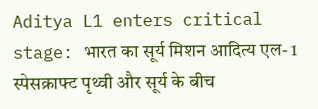Aditya L1 enters critical stage: भारत का सूर्य मिशन आदित्य एल- 1 स्पेसक्राफ्ट पृथ्वी और सूर्य के बीच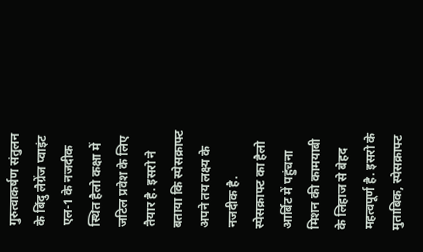गुरुत्वाकर्षण संतुलन के बिंदु लैग्रेंज प्वाइंट एल-1 के नजदीक स्थित हैलो कक्षा में जटिल प्रवेश के लिए तैयार है. इसरो ने बताया कि स्पेसक्राफ्ट अपने तय लक्ष्य के नजदीक है. स्पेसक्राफ्ट का हैलो आर्बिट में पहुंचना मिशन की कामयाबी के लिहाज से बेहद महत्वपूर्ण है. इसरो के मुताबिक, स्पेसक्राफ्ट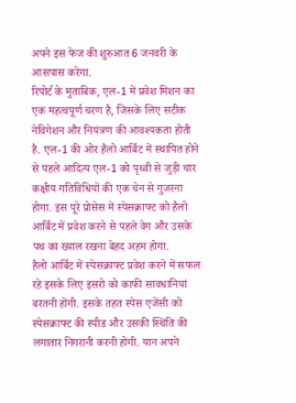अपने इस फेज की शुरुआत 6 जनवरी के आसपास करेगा.
रिपोर्ट के मुताबिक, एल-1 में प्रवेश मिशन का एक महत्वपूर्ण चरण है, जिसके लिए सटीक नेविगेशन और नियंत्रण की आवश्यकता होती है. एल-1 की ओर हैलो आर्बिट में स्थापित होने से पहले आदित्य एल-1 को पृथ्वी से जुड़ी चार कक्षीय गतिविधियों की एक चेन से गुजरना होगा. इस पूरे प्रोसेस में स्पेसक्राफ्ट को हैलो आर्बिट में प्रवेश करने से पहले वेग और उसके पथ का ख्याल रखना बेहद अहम होगा.
हैलो आर्बिट में स्पेसक्राफ्ट प्रवेश करने में सफल रहे इसके लिए इसरो को काफी सावधानियां बरतनी होंगी. इसके तहत स्पेस एजेंसी को स्पेसक्राफ्ट की स्पीड और उसकी स्थिति की लगातार निगरानी करनी होगी. यान अपने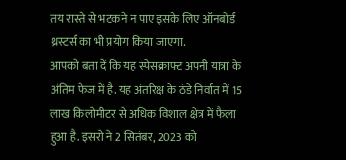तय रास्ते से भटकने न पाए इसके लिए ऑनबोर्ड थ्रस्टर्स का भी प्रयोग किया जाएगा.
आपको बता दें कि यह स्पेसक्राफ्ट अपनी यात्रा के अंतिम फेज में है. यह अंतरिक्ष के ठंडे निर्वात में 15 लाख किलोमीटर से अधिक विशाल क्षेत्र में फैला हुआ है. इसरो ने 2 सितंबर, 2023 को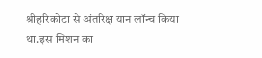श्रीहरिकोटा से अंतरिक्ष यान लॉन्च किया था.इस मिशन का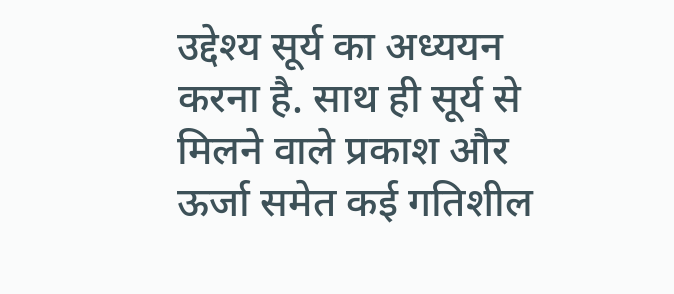उद्देश्य सूर्य का अध्ययन करना है. साथ ही सूर्य से मिलने वाले प्रकाश और ऊर्जा समेत कई गतिशील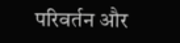परिवर्तन और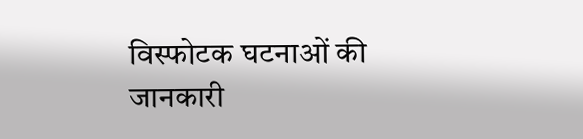विस्फोटक घटनाओं की जानकारी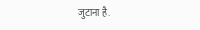जुटाना है.